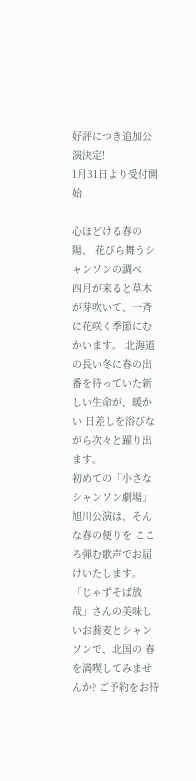好評につき追加公演決定!
1月31日より受付開始

心ほどける春の陽、 花びら舞うシャンソンの調べ
四月が来ると草木が芽吹いて、一斉に花咲く季節にむかいます。 北海道の長い冬に春の出番を待っていた新しい生命が、暖かい 日差しを浴びながら次々と躍り出ます。
初めての「小さなシャンソン劇場」旭川公演は、そんな春の便りを こころ弾む歌声でお届けいたします。
「じゃずそば放哉」さんの美味しいお蕎麦とシャンソンで、北国の 春を満喫してみませんか? ご予約をお待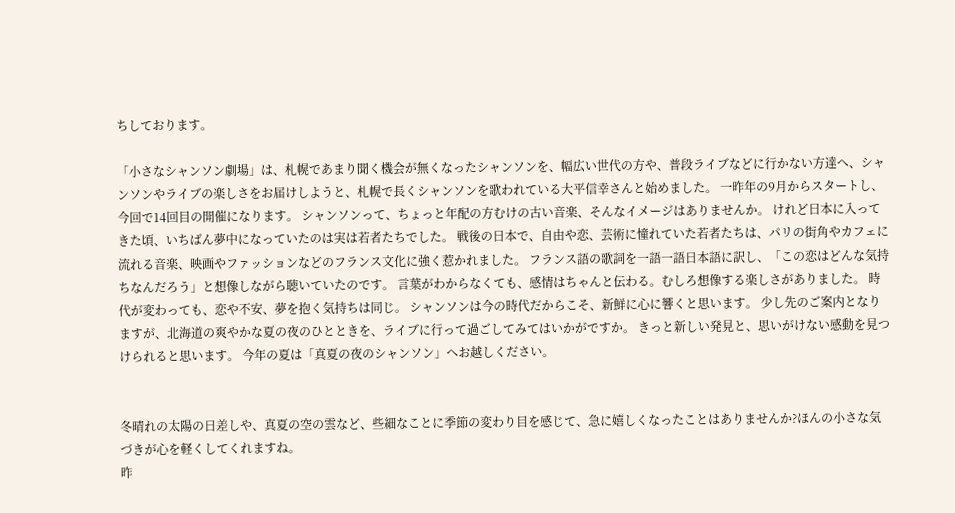ちしております。

「小さなシャンソン劇場」は、札幌であまり聞く機会が無くなったシャンソンを、幅広い世代の方や、普段ライブなどに行かない方達へ、シャンソンやライブの楽しさをお届けしようと、札幌で長くシャンソンを歌われている大平信幸さんと始めました。 一昨年の9月からスタートし、今回で14回目の開催になります。 シャンソンって、ちょっと年配の方むけの古い音楽、そんなイメージはありませんか。 けれど日本に入ってきた頃、いちばん夢中になっていたのは実は若者たちでした。 戦後の日本で、自由や恋、芸術に憧れていた若者たちは、パリの街角やカフェに流れる音楽、映画やファッションなどのフランス文化に強く惹かれました。 フランス語の歌詞を一語一語日本語に訳し、「この恋はどんな気持ちなんだろう」と想像しながら聴いていたのです。 言葉がわからなくても、感情はちゃんと伝わる。むしろ想像する楽しさがありました。 時代が変わっても、恋や不安、夢を抱く気持ちは同じ。 シャンソンは今の時代だからこそ、新鮮に心に響くと思います。 少し先のご案内となりますが、北海道の爽やかな夏の夜のひとときを、ライブに行って過ごしてみてはいかがですか。 きっと新しい発見と、思いがけない感動を見つけられると思います。 今年の夏は「真夏の夜のシャンソン」へお越しください。


冬晴れの太陽の日差しや、真夏の空の雲など、些細なことに季節の変わり目を感じて、急に嬉しくなったことはありませんか?ほんの小さな気づきが心を軽くしてくれますね。
昨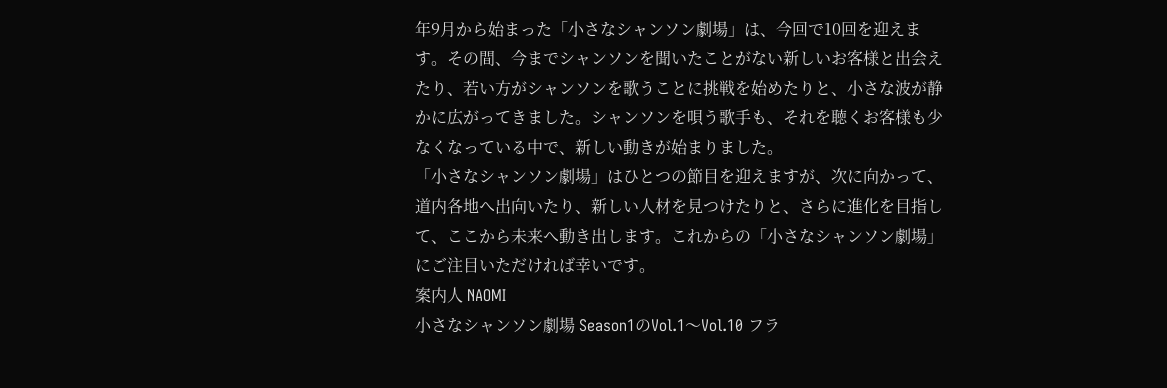年9月から始まった「小さなシャンソン劇場」は、今回で10回を迎えます。その間、今までシャンソンを聞いたことがない新しいお客様と出会えたり、若い方がシャンソンを歌うことに挑戦を始めたりと、小さな波が静かに広がってきました。シャンソンを唄う歌手も、それを聴くお客様も少なくなっている中で、新しい動きが始まりました。
「小さなシャンソン劇場」はひとつの節目を迎えますが、次に向かって、道内各地へ出向いたり、新しい人材を見つけたりと、さらに進化を目指して、ここから未来へ動き出します。これからの「小さなシャンソン劇場」にご注目いただければ幸いです。
案内人 NAOMI
小さなシャンソン劇場 Season1のVol.1〜Vol.10 フラ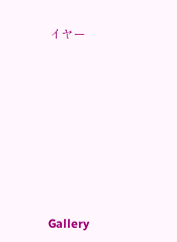イヤー








Gallery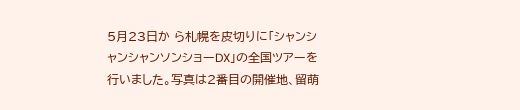5月23日か ら札幌を皮切りに「シャンシャンシャンソンショーDX」の全国ツアーを行いました。写真は2番目の開催地、留萌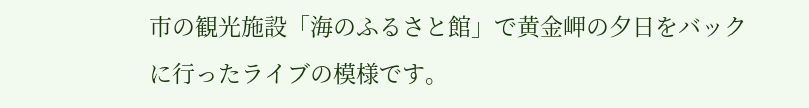市の観光施設「海のふるさと館」で黄金岬の夕日をバックに行ったライブの模様です。